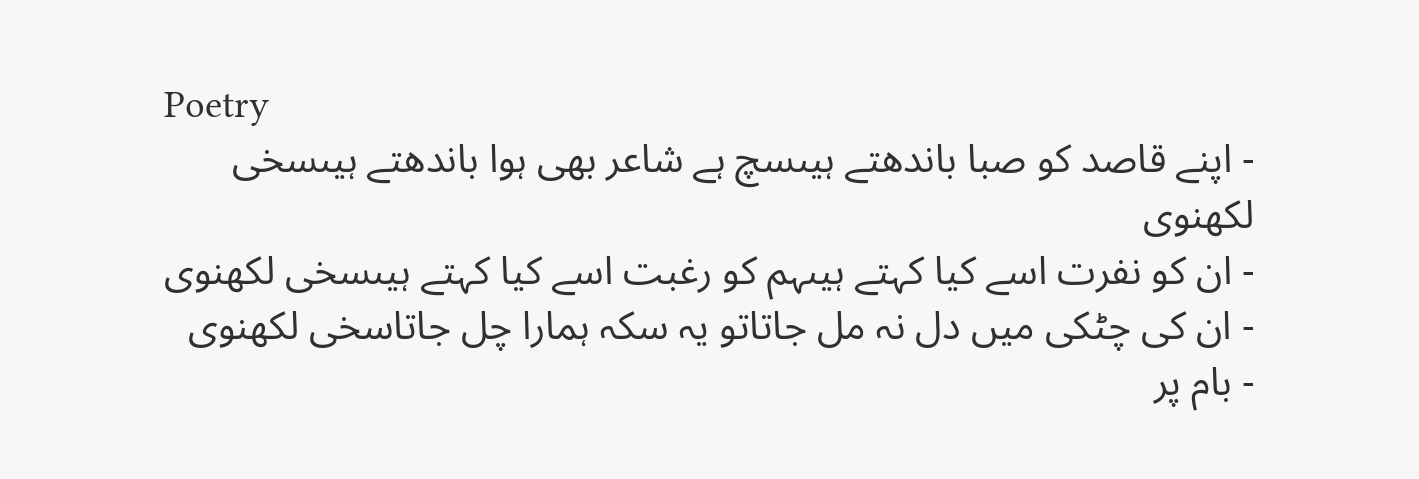Poetry
- اپنے قاصد کو صبا باندھتے ہیںسچ ہے شاعر بھی ہوا باندھتے ہیںسخی لکھنوی
- ان کو نفرت اسے کیا کہتے ہیںہم کو رغبت اسے کیا کہتے ہیںسخی لکھنوی
- ان کی چٹکی میں دل نہ مل جاتاتو یہ سکہ ہمارا چل جاتاسخی لکھنوی
- بام پر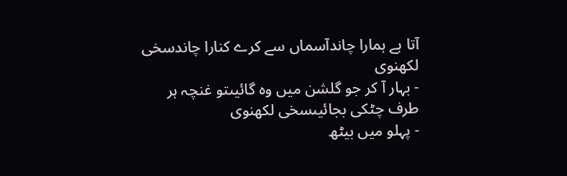آتا ہے ہمارا چاندآسماں سے کرے کنارا چاندسخی لکھنوی
- بہار آ کر جو گلشن میں وہ گائیںتو غنچہ ہر طرف چٹکی بجائیںسخی لکھنوی
- پہلو میں بیٹھ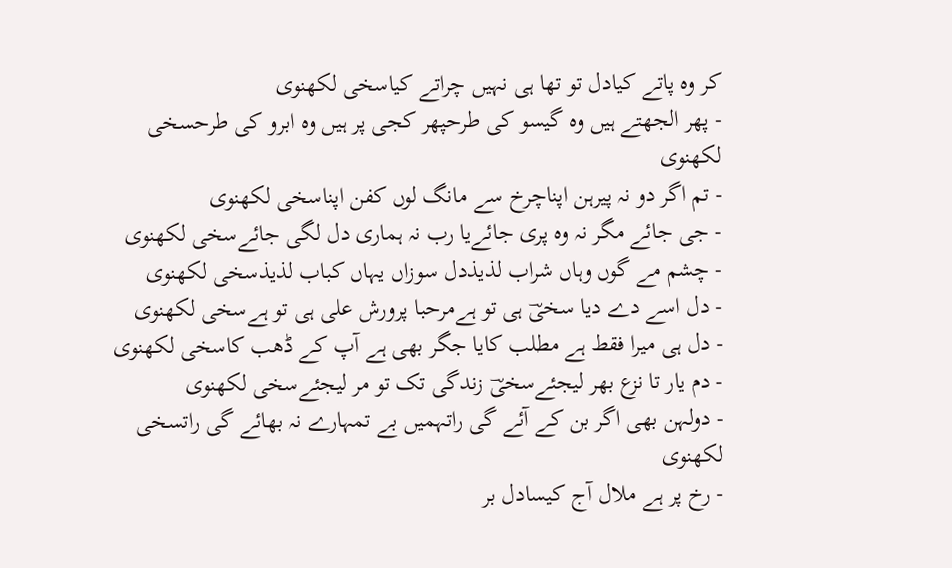کر وہ پاتے کیادل تو تھا ہی نہیں چراتے کیاسخی لکھنوی
- پھر الجھتے ہیں وہ گیسو کی طرحپھر کجی پر ہیں وہ ابرو کی طرحسخی لکھنوی
- تم اگر دو نہ پیرہن اپناچرخ سے مانگ لوں کفن اپناسخی لکھنوی
- جی جائے مگر نہ وہ پری جائےیا رب نہ ہماری دل لگی جائےسخی لکھنوی
- چشم مے گوں وہاں شراب لذیذدل سوزاں یہاں کباب لذیذسخی لکھنوی
- دل اسے دے دیا سخیؔ ہی تو ہےمرحبا پرورش علی ہی تو ہےسخی لکھنوی
- دل ہی میرا فقط ہے مطلب کایا جگر بھی ہے آپ کے ڈھب کاسخی لکھنوی
- دم یار تا نزع بھر لیجئےسخیؔ زندگی تک تو مر لیجئےسخی لکھنوی
- دولہن بھی اگر بن کے آئے گی راتہمیں بے تمہارے نہ بھائے گی راتسخی لکھنوی
- رخ پر ہے ملال آج کیسادل بر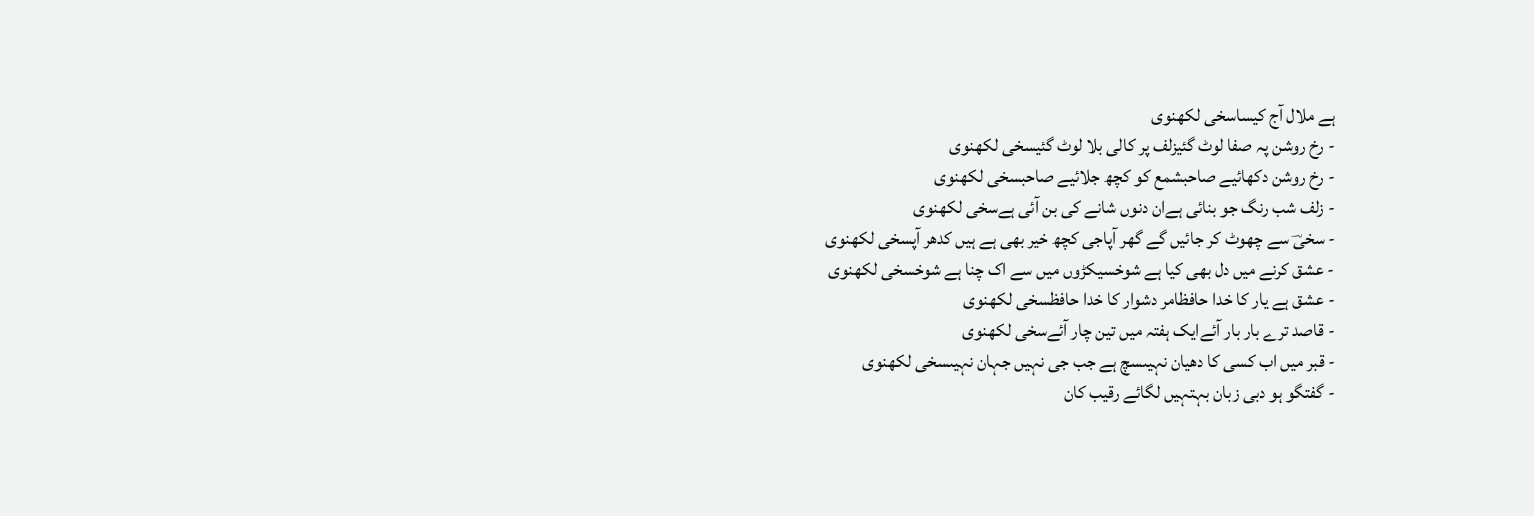ہے ملال آج کیساسخی لکھنوی
- رخ روشن پہ صفا لوٹ گئیزلف پر کالی بلا لوٹ گئیسخی لکھنوی
- رخ روشن دکھائیے صاحبشمع کو کچھ جلائیے صاحبسخی لکھنوی
- زلف شب رنگ جو بنائی ہےان دنوں شانے کی بن آئی ہےسخی لکھنوی
- سخیؔ سے چھوٹ کر جائیں گے گھر آپاجی کچھ خیر بھی ہے ہیں کدھر آپسخی لکھنوی
- عشق کرنے میں دل بھی کیا ہے شوخسیکڑوں میں سے اک چنا ہے شوخسخی لکھنوی
- عشق ہے یار کا خدا حافظامر دشوار کا خدا حافظسخی لکھنوی
- قاصد ترے بار بار آئےایک ہفتہ میں تین چار آئےسخی لکھنوی
- قبر میں اب کسی کا دھیان نہیںسچ ہے جب جی نہیں جہان نہیںسخی لکھنوی
- گفتگو ہو دبی زبان بہتہیں لگائے رقیب کان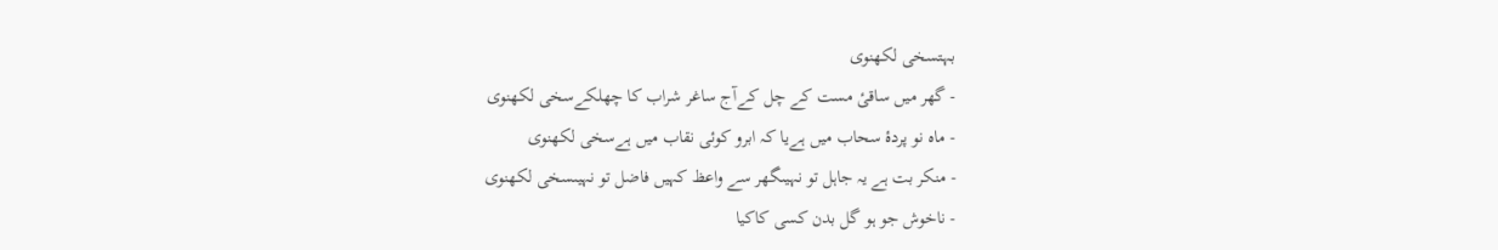بہتسخی لکھنوی
- گھر میں ساقیٔ مست کے چل کےآج ساغر شراب کا چھلکےسخی لکھنوی
- ماہ نو پردۂ سحاب میں ہےیا کہ ابرو کوئی نقاب میں ہےسخی لکھنوی
- منکر بت ہے یہ جاہل تو نہیںگھر سے واعظ کہیں فاضل تو نہیںسخی لکھنوی
- ناخوش جو ہو گل بدن کسی کاکیا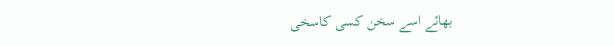بھائے اسے سخن کسی کاسخی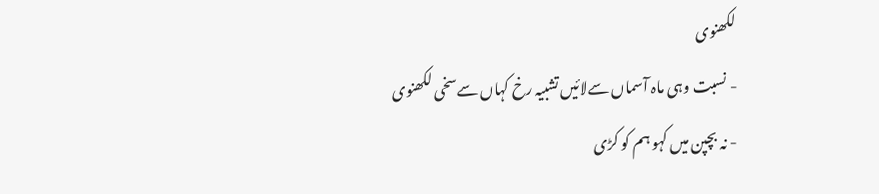لکھنوی
- نسبت وہی ماہ آسماں سےلائیں تشبیہ رخ کہاں سےسخی لکھنوی
- نہ بچپن میں کہو ہم کو کڑی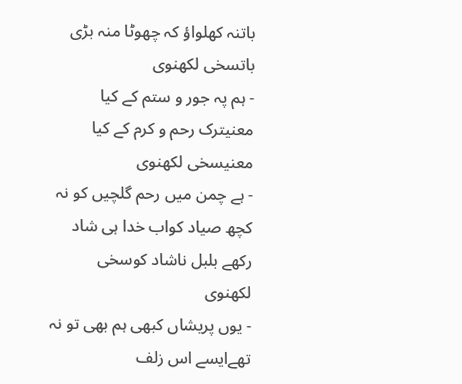باتنہ کھلواؤ کہ چھوٹا منہ بڑی باتسخی لکھنوی
- ہم پہ جور و ستم کے کیا معنیترک رحم و کرم کے کیا معنیسخی لکھنوی
- ہے چمن میں رحم گلچیں کو نہ کچھ صیاد کواب خدا ہی شاد رکھے بلبل ناشاد کوسخی لکھنوی
- یوں پریشاں کبھی ہم بھی تو نہ تھےایسے اس زلف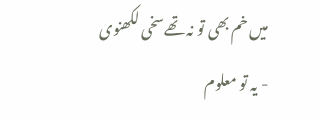میں خم بھی تو نہ تھےسخی لکھنوی
- یہ تو معلوم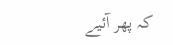کہ پھر آئیے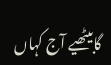گابیٹھیے آج کہاں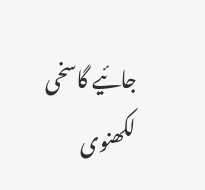جائیے گاسخی لکھنوی